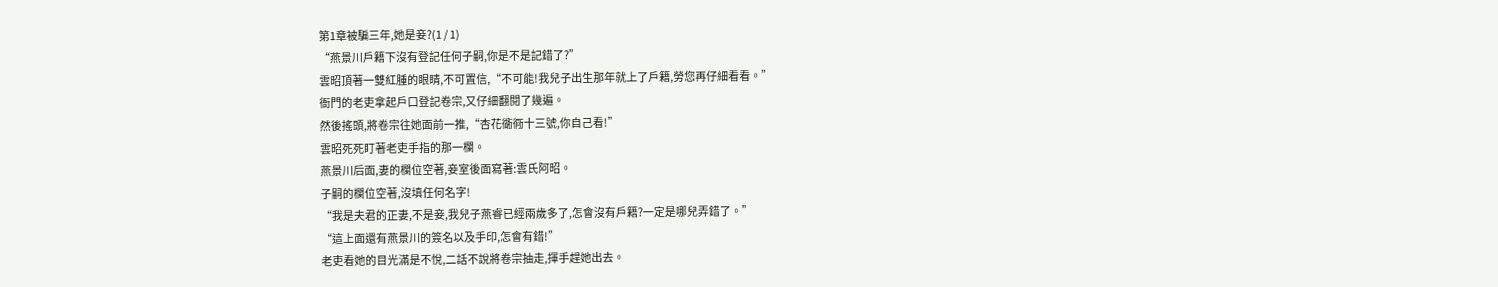第1章被騙三年,她是妾?(1 / 1)
“燕景川戶籍下沒有登記任何子嗣,你是不是記錯了?”
雲昭頂著一雙紅腫的眼睛,不可置信,“不可能!我兒子出生那年就上了戶籍,勞您再仔細看看。”
衙門的老吏拿起戶口登記卷宗,又仔細翻閱了幾遍。
然後搖頭,將卷宗往她面前一推,“杏花衚衕十三號,你自己看!”
雲昭死死盯著老吏手指的那一欄。
燕景川后面,妻的欄位空著,妾室後面寫著:雲氏阿昭。
子嗣的欄位空著,沒填任何名字!
“我是夫君的正妻,不是妾,我兒子燕睿已經兩歲多了,怎會沒有戶籍?一定是哪兒弄錯了。”
“這上面還有燕景川的簽名以及手印,怎會有錯!”
老吏看她的目光滿是不悅,二話不說將卷宗抽走,揮手趕她出去。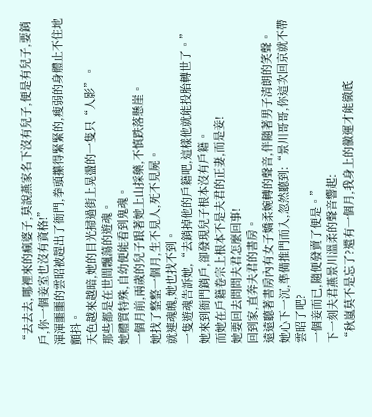“去去去,哪裡來的瘋婆子,莫說燕家名下沒有兒子,便是有兒子,要銷戶,你一個妾室也沒有資格!”
渾渾噩噩的雲昭被趕出了衙門,拳頭攥得緊緊的,瘦弱的身體止不住地顫抖。
天色越來越暗,她的目光掃過街上晃盪的一隻只“人影”。
那些都是在世間飄蕩的遊魂。
她體質特殊,自幼便能看到鬼魂。
一個月前,兩歲的兒子跟著她上山採藥,不慎跌落懸崖。
她找了整整一個月,生不見人,死不見屍。
就連魂魄,她也找不到。
一隻遊魂告訴她,“去銷掉他的戶籍吧,這樣他就能投胎轉世了。”
她來到衙門銷戶,卻發現兒子根本沒有戶籍。
而她在戶籍卷宗上根本不是夫君的正妻,而是妾!
她要回去問問夫君怎麼回事!
回到家,直奔夫君的書房。
遠遠聽著書房內有女子嬌柔婉轉的聲音,伴隨著男子清朗的笑聲。
她心下一沉,準備推門而入,忽然聽到:“景川哥哥,你這次回京就不帶雲昭了吧?
一個妾而已,隨便發賣了便是。”
下一刻夫君燕景川溫柔的聲音響起:
“秋嵐莫不是忘了?還有一個月,我身上的黴運才能徹底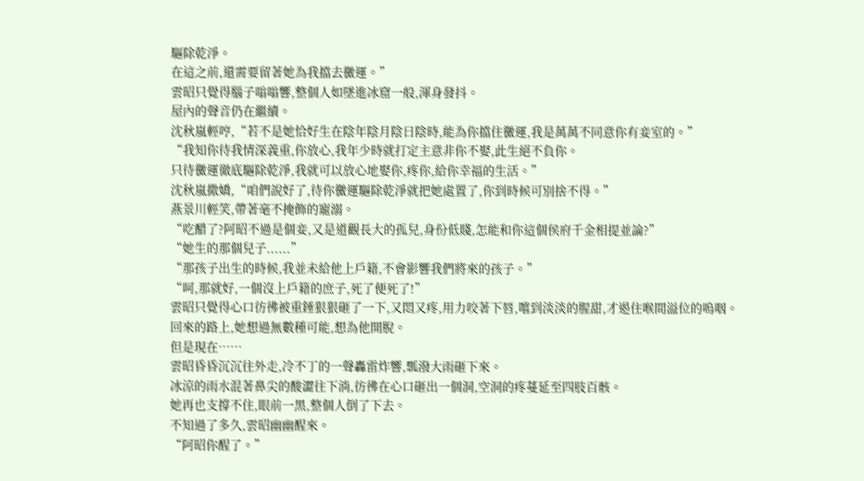驅除乾淨。
在這之前,還需要留著她為我擋去黴運。”
雲昭只覺得腦子嗡嗡響,整個人如墜進冰窟一般,渾身發抖。
屋內的聲音仍在繼續。
沈秋嵐輕哼,“若不是她恰好生在陰年陰月陰日陰時,能為你擋住黴運,我是萬萬不同意你有妾室的。”
“我知你待我情深義重,你放心,我年少時就打定主意非你不娶,此生絕不負你。
只待黴運徹底驅除乾淨,我就可以放心地娶你,疼你,給你幸福的生活。”
沈秋嵐撒嬌,“咱們說好了,待你黴運驅除乾淨就把她處置了,你到時候可別捨不得。”
燕景川輕笑,帶著毫不掩飾的寵溺。
“吃醋了?阿昭不過是個妾,又是道觀長大的孤兒,身份低賤,怎能和你這個侯府千金相提並論?”
“她生的那個兒子......”
“那孩子出生的時候,我並未給他上戶籍,不會影響我們將來的孩子。”
“呵,那就好,一個沒上戶籍的庶子,死了便死了!”
雲昭只覺得心口彷彿被重錘狠狠砸了一下,又悶又疼,用力咬著下唇,嚐到淡淡的腥甜,才遏住喉間溢位的嗚咽。
回來的路上,她想過無數種可能,想為他開脫。
但是現在……
雲昭昏昏沉沉往外走,冷不丁的一聲轟雷炸響,瓢潑大雨砸下來。
冰涼的雨水混著鼻尖的酸澀往下淌,彷彿在心口砸出一個洞,空洞的疼蔓延至四肢百骸。
她再也支撐不住,眼前一黑,整個人倒了下去。
不知過了多久,雲昭幽幽醒來。
“阿昭你醒了。”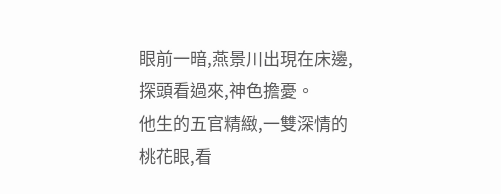眼前一暗,燕景川出現在床邊,探頭看過來,神色擔憂。
他生的五官精緻,一雙深情的桃花眼,看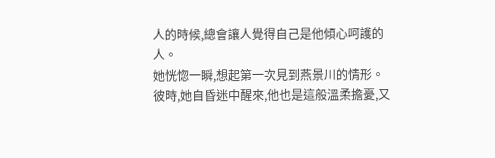人的時候,總會讓人覺得自己是他傾心呵護的人。
她恍惚一瞬,想起第一次見到燕景川的情形。
彼時,她自昏迷中醒來,他也是這般溫柔擔憂,又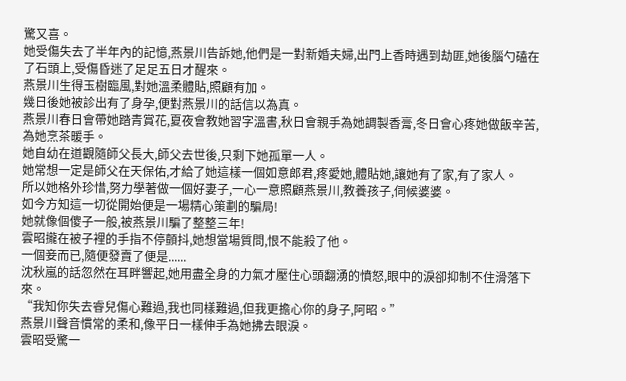驚又喜。
她受傷失去了半年內的記憶,燕景川告訴她,他們是一對新婚夫婦,出門上香時遇到劫匪,她後腦勺磕在了石頭上,受傷昏迷了足足五日才醒來。
燕景川生得玉樹臨風,對她溫柔體貼,照顧有加。
幾日後她被診出有了身孕,便對燕景川的話信以為真。
燕景川春日會帶她踏青賞花,夏夜會教她習字溫書,秋日會親手為她調製香膏,冬日會心疼她做飯辛苦,為她烹茶暖手。
她自幼在道觀隨師父長大,師父去世後,只剩下她孤單一人。
她常想一定是師父在天保佑,才給了她這樣一個如意郎君,疼愛她,體貼她,讓她有了家,有了家人。
所以她格外珍惜,努力學著做一個好妻子,一心一意照顧燕景川,教養孩子,伺候婆婆。
如今方知這一切從開始便是一場精心策劃的騙局!
她就像個傻子一般,被燕景川騙了整整三年!
雲昭攏在被子裡的手指不停顫抖,她想當場質問,恨不能殺了他。
一個妾而已,隨便發賣了便是......
沈秋嵐的話忽然在耳畔響起,她用盡全身的力氣才壓住心頭翻湧的憤怒,眼中的淚卻抑制不住滑落下來。
“我知你失去睿兒傷心難過,我也同樣難過,但我更擔心你的身子,阿昭。”
燕景川聲音慣常的柔和,像平日一樣伸手為她拂去眼淚。
雲昭受驚一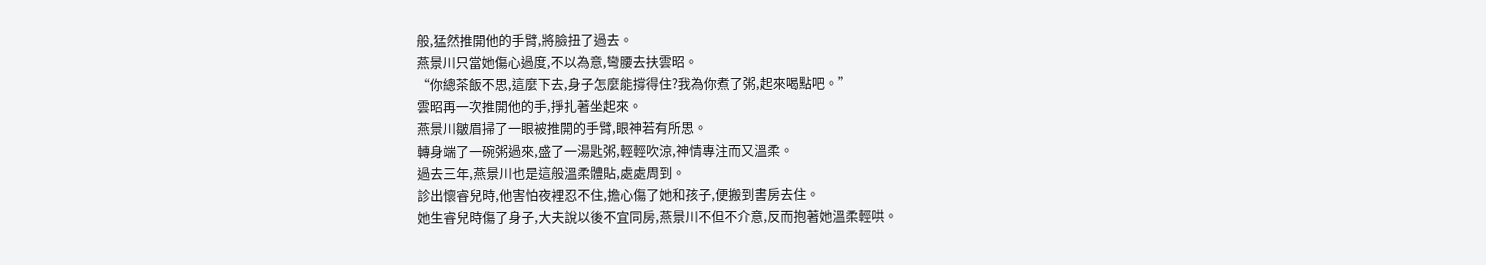般,猛然推開他的手臂,將臉扭了過去。
燕景川只當她傷心過度,不以為意,彎腰去扶雲昭。
“你總茶飯不思,這麼下去,身子怎麼能撐得住?我為你煮了粥,起來喝點吧。”
雲昭再一次推開他的手,掙扎著坐起來。
燕景川皺眉掃了一眼被推開的手臂,眼神若有所思。
轉身端了一碗粥過來,盛了一湯匙粥,輕輕吹涼,神情專注而又溫柔。
過去三年,燕景川也是這般溫柔體貼,處處周到。
診出懷睿兒時,他害怕夜裡忍不住,擔心傷了她和孩子,便搬到書房去住。
她生睿兒時傷了身子,大夫說以後不宜同房,燕景川不但不介意,反而抱著她溫柔輕哄。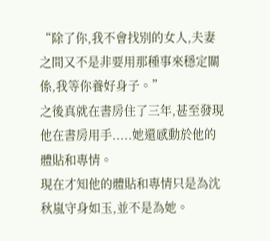“除了你,我不會找別的女人,夫妻之間又不是非要用那種事來穩定關係,我等你養好身子。”
之後真就在書房住了三年,甚至發現他在書房用手.....她還感動於他的體貼和專情。
現在才知他的體貼和專情只是為沈秋嵐守身如玉,並不是為她。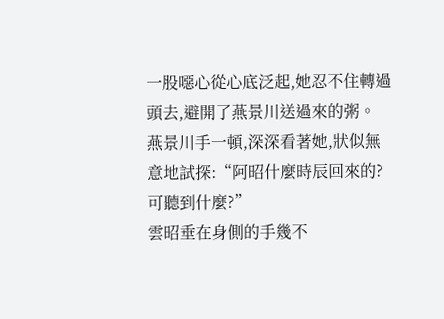一股噁心從心底泛起,她忍不住轉過頭去,避開了燕景川送過來的粥。
燕景川手一頓,深深看著她,狀似無意地試探:“阿昭什麼時辰回來的?可聽到什麼?”
雲昭垂在身側的手幾不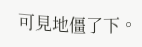可見地僵了下。